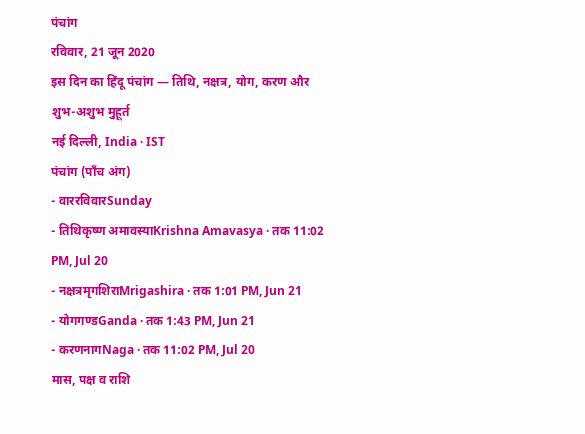पंचांग
रविवार, 21 जून 2020
इस दिन का हिंदू पंचांग — तिथि, नक्षत्र, योग, करण और शुभ-अशुभ मुहूर्त
नई दिल्ली, India · IST
पंचांग (पाँच अंग)
- वाररविवारSunday
- तिथिकृष्ण अमावस्याKrishna Amavasya · तक 11:02 PM, Jul 20
- नक्षत्रमृगशिराMrigashira · तक 1:01 PM, Jun 21
- योगगण्डGanda · तक 1:43 PM, Jun 21
- करणनागNaga · तक 11:02 PM, Jul 20
मास, पक्ष व राशि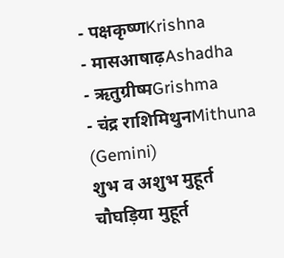- पक्षकृष्णKrishna
- मासआषाढ़Ashadha
- ऋतुग्रीष्मGrishma
- चंद्र राशिमिथुनMithuna (Gemini)
शुभ व अशुभ मुहूर्त
चौघड़िया मुहूर्त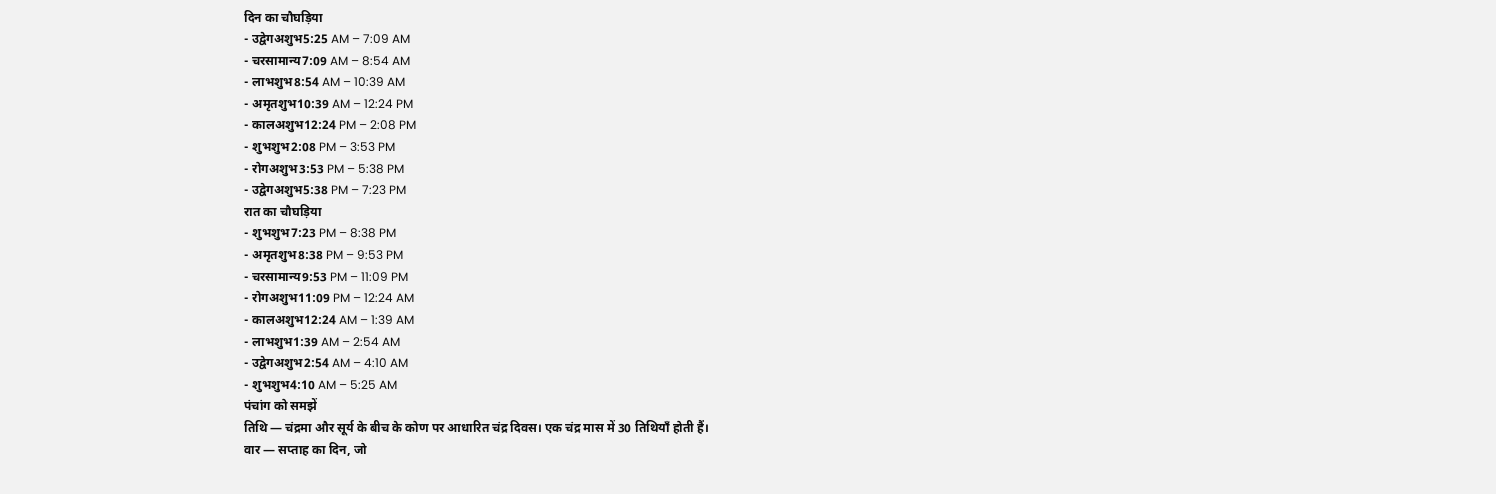दिन का चौघड़िया
- उद्वेगअशुभ5:25 AM – 7:09 AM
- चरसामान्य7:09 AM – 8:54 AM
- लाभशुभ8:54 AM – 10:39 AM
- अमृतशुभ10:39 AM – 12:24 PM
- कालअशुभ12:24 PM – 2:08 PM
- शुभशुभ2:08 PM – 3:53 PM
- रोगअशुभ3:53 PM – 5:38 PM
- उद्वेगअशुभ5:38 PM – 7:23 PM
रात का चौघड़िया
- शुभशुभ7:23 PM – 8:38 PM
- अमृतशुभ8:38 PM – 9:53 PM
- चरसामान्य9:53 PM – 11:09 PM
- रोगअशुभ11:09 PM – 12:24 AM
- कालअशुभ12:24 AM – 1:39 AM
- लाभशुभ1:39 AM – 2:54 AM
- उद्वेगअशुभ2:54 AM – 4:10 AM
- शुभशुभ4:10 AM – 5:25 AM
पंचांग को समझें
तिथि — चंद्रमा और सूर्य के बीच के कोण पर आधारित चंद्र दिवस। एक चंद्र मास में 30 तिथियाँ होती हैं।
वार — सप्ताह का दिन, जो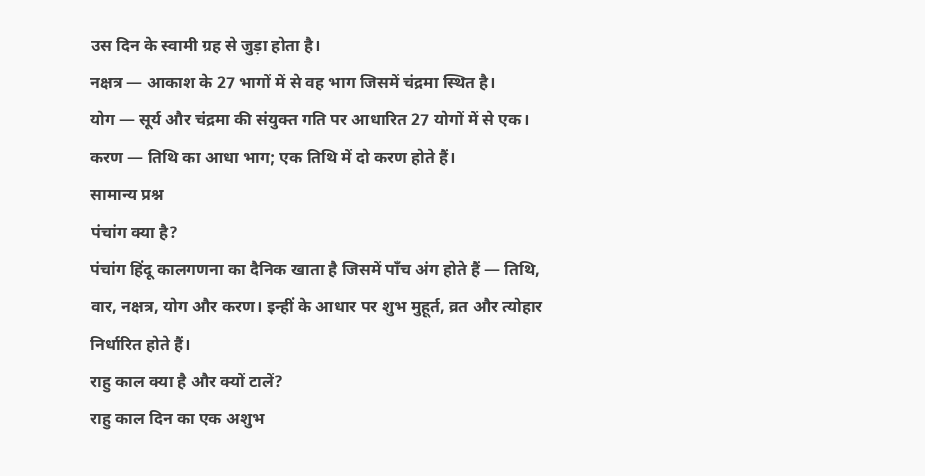उस दिन के स्वामी ग्रह से जुड़ा होता है।
नक्षत्र — आकाश के 27 भागों में से वह भाग जिसमें चंद्रमा स्थित है।
योग — सूर्य और चंद्रमा की संयुक्त गति पर आधारित 27 योगों में से एक।
करण — तिथि का आधा भाग; एक तिथि में दो करण होते हैं।
सामान्य प्रश्न
पंचांग क्या है?
पंचांग हिंदू कालगणना का दैनिक खाता है जिसमें पाँच अंग होते हैं — तिथि, वार, नक्षत्र, योग और करण। इन्हीं के आधार पर शुभ मुहूर्त, व्रत और त्योहार निर्धारित होते हैं।
राहु काल क्या है और क्यों टालें?
राहु काल दिन का एक अशुभ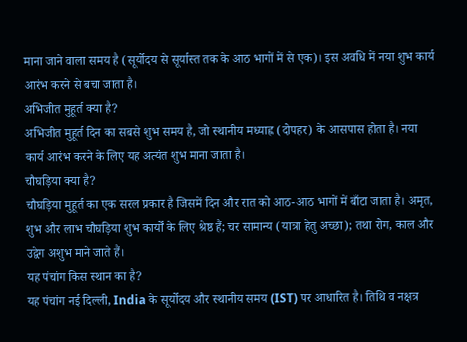माना जाने वाला समय है (सूर्योदय से सूर्यास्त तक के आठ भागों में से एक)। इस अवधि में नया शुभ कार्य आरंभ करने से बचा जाता है।
अभिजीत मुहूर्त क्या है?
अभिजीत मुहूर्त दिन का सबसे शुभ समय है, जो स्थानीय मध्याह्न (दोपहर) के आसपास होता है। नया कार्य आरंभ करने के लिए यह अत्यंत शुभ माना जाता है।
चौघड़िया क्या है?
चौघड़िया मुहूर्त का एक सरल प्रकार है जिसमें दिन और रात को आठ-आठ भागों में बाँटा जाता है। अमृत, शुभ और लाभ चौघड़िया शुभ कार्यों के लिए श्रेष्ठ हैं; चर सामान्य (यात्रा हेतु अच्छा); तथा रोग, काल और उद्वेग अशुभ माने जाते हैं।
यह पंचांग किस स्थान का है?
यह पंचांग नई दिल्ली, India के सूर्योदय और स्थानीय समय (IST) पर आधारित है। तिथि व नक्षत्र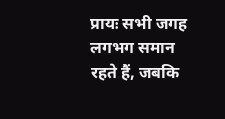प्रायः सभी जगह लगभग समान रहते हैं, जबकि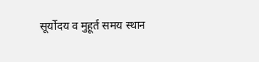सूर्योदय व मुहूर्त समय स्थान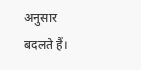अनुसार बदलते हैं।